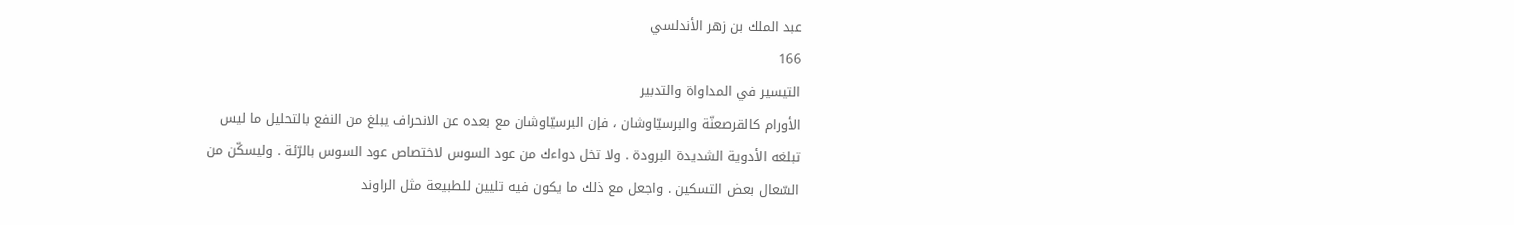عبد الملك بن زهر الأندلسي
166
التيسير في المداواة والتدبير
الأورام كالقرصعنّة والبرسيّاوشان ، فإن البرسيّاوشان مع بعده عن الانحراف يبلغ من النفع بالتحليل ما ليس تبلغه الأدوية الشديدة البرودة . ولا تخل دواءك من عود السوس لاختصاص عود السوس بالرّئة . وليسكّن من السّعال بعض التسكين . واجعل مع ذلك ما يكون فيه تليين للطبيعة مثل الراوند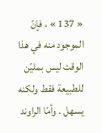« 137 » ، فإنّ الموجود منه في هذا الوقت ليس بمليّن للطبيعة فقط ولكنه يسهل . وأمّا الراوند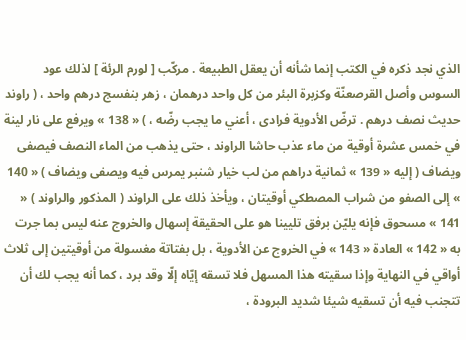الذي نجد ذكره في الكتب إنما شأنه أن يعقل الطبيعة . مركّب [ لورم الرئة ] لذلك عود السوس وأصل القرصعنّة وكزبرة البئر من كل واحد درهمان ، زهر بنفسج درهم واحد ، ( راوند حديث نصف درهم . ترضّ الأدوية فرادى ، أعني ما يجب رضّه ، ) « 138 » ويرفع على نار لينة في خمس عشرة أوقية من ماء عذب حاشا الراوند ، حتى يذهب من الماء النصف فيصفى ويضاف ( إليه « 139 » ثمانية دراهم من لب خيار شنبر يمرس فيه ويصفى ويضاف ) « 140 » إلى الصفو من شراب المصطكي أوقيتان ، ويأخذ ذلك على الراوند ( المذكور والراوند ) « 141 » مسحوق فإنه يليّن برفق تليينا هو على الحقيقة إسهال والخروج عنه ليس بما جرت به « 142 » العادة « 143 » في الخروج عن الأدوية ، بل بفتاتة مغسولة من أوقيتين إلى ثلاث أواقي في النهاية وإذا سقيته هذا المسهل فلا تسقه إيّاه إلّا وقد برد ، كما أنه يجب لك أن تتجنب فيه أن تسقيه شيئا شديد البرودة ،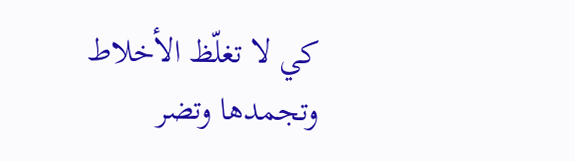كي لا تغلّظ الأخلاط وتجمدها وتضر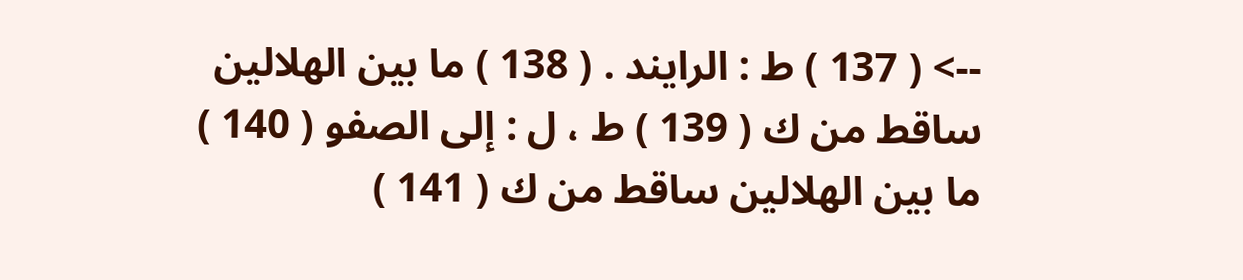--> ( 137 ) ط : الرايند . ( 138 ) ما بين الهلالين ساقط من ك ( 139 ) ط ، ل : إلى الصفو ( 140 ) ما بين الهلالين ساقط من ك ( 141 )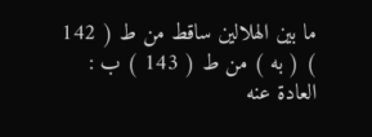ما بين الهلالين ساقط من ط ( 142 ) ( به ) من ط ( 143 ) ب : العادة عنه